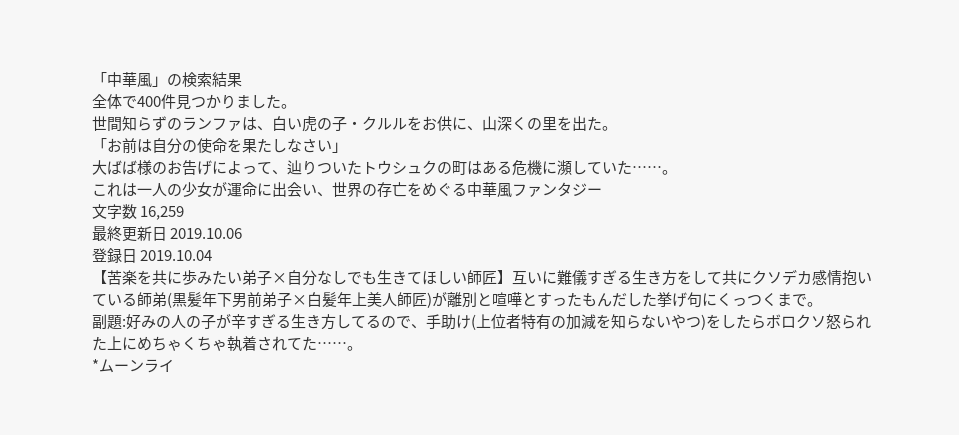「中華風」の検索結果
全体で400件見つかりました。
世間知らずのランファは、白い虎の子・クルルをお供に、山深くの里を出た。
「お前は自分の使命を果たしなさい」
大ばば様のお告げによって、辿りついたトウシュクの町はある危機に瀕していた……。
これは一人の少女が運命に出会い、世界の存亡をめぐる中華風ファンタジー
文字数 16,259
最終更新日 2019.10.06
登録日 2019.10.04
【苦楽を共に歩みたい弟子×自分なしでも生きてほしい師匠】互いに難儀すぎる生き方をして共にクソデカ感情抱いている師弟(黒髪年下男前弟子×白髪年上美人師匠)が離別と喧嘩とすったもんだした挙げ句にくっつくまで。
副題:好みの人の子が辛すぎる生き方してるので、手助け(上位者特有の加減を知らないやつ)をしたらボロクソ怒られた上にめちゃくちゃ執着されてた……。
*ムーンライ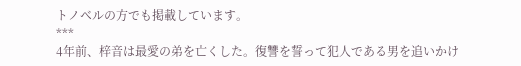トノベルの方でも掲載しています。
***
4年前、梓音は最愛の弟を亡くした。復讐を誓って犯人である男を追いかけ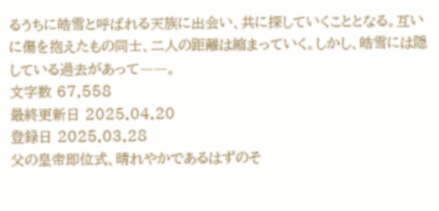るうちに皓雪と呼ばれる天族に出会い、共に探していくこととなる。互いに傷を抱えたもの同士、二人の距離は縮まっていく。しかし、皓雪には隠している過去があって――。
文字数 67,558
最終更新日 2025.04.20
登録日 2025.03.28
父の皇帝即位式、晴れやかであるはずのそ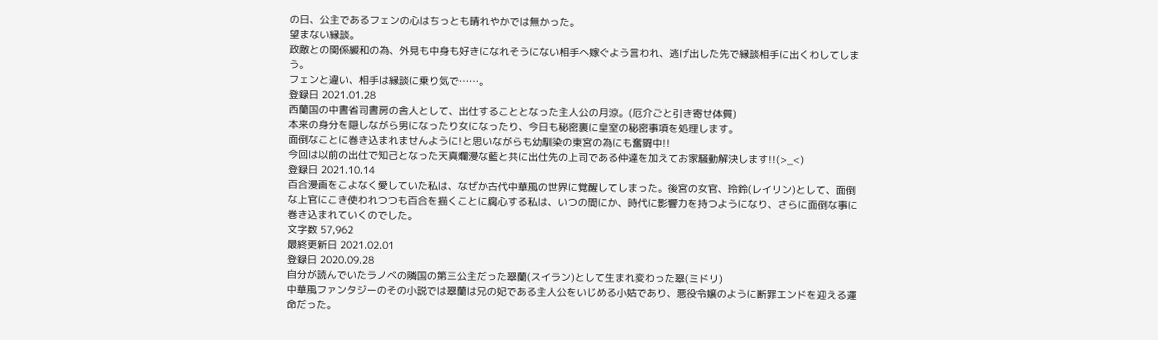の日、公主であるフェンの心はちっとも晴れやかでは無かった。
望まない縁談。
政敵との関係緩和の為、外見も中身も好きになれそうにない相手へ嫁ぐよう言われ、逃げ出した先で縁談相手に出くわしてしまう。
フェンと違い、相手は縁談に乗り気で……。
登録日 2021.01.28
西蘭国の中書省司書房の舎人として、出仕することとなった主人公の月涼。(厄介ごと引き寄せ体質)
本来の身分を隠しながら男になったり女になったり、今日も秘密裏に皇室の秘密事項を処理します。
面倒なことに巻き込まれませんように!と思いながらも幼馴染の東宮の為にも奮闘中!!
今回は以前の出仕で知己となった天真爛漫な藍と共に出仕先の上司である仲達を加えてお家騒動解決します!!(>_<)
登録日 2021.10.14
百合漫画をこよなく愛していた私は、なぜか古代中華風の世界に覚醒してしまった。後宮の女官、玲鈴(レイリン)として、面倒な上官にこき使われつつも百合を描くことに腐心する私は、いつの間にか、時代に影響力を持つようになり、さらに面倒な事に巻き込まれていくのでした。
文字数 57,962
最終更新日 2021.02.01
登録日 2020.09.28
自分が読んでいたラノベの隣国の第三公主だった翠蘭(スイラン)として生まれ変わった翠(ミドリ)
中華風ファンタジーのその小説では翠蘭は兄の妃である主人公をいじめる小姑であり、悪役令嬢のように断罪エンドを迎える運命だった。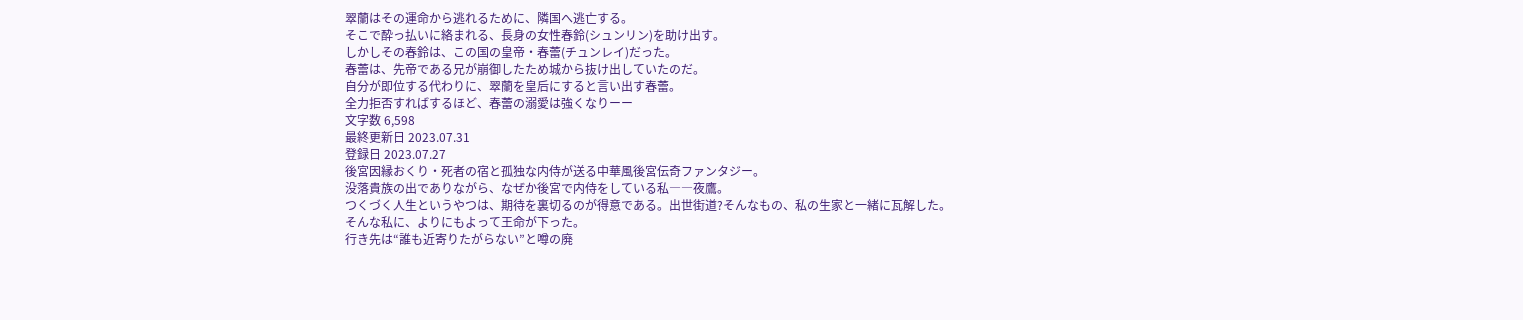翠蘭はその運命から逃れるために、隣国へ逃亡する。
そこで酔っ払いに絡まれる、長身の女性春鈴(シュンリン)を助け出す。
しかしその春鈴は、この国の皇帝・春蕾(チュンレイ)だった。
春蕾は、先帝である兄が崩御したため城から抜け出していたのだ。
自分が即位する代わりに、翠蘭を皇后にすると言い出す春蕾。
全力拒否すればするほど、春蕾の溺愛は強くなりーー
文字数 6,598
最終更新日 2023.07.31
登録日 2023.07.27
後宮因縁おくり・死者の宿と孤独な内侍が送る中華風後宮伝奇ファンタジー。
没落貴族の出でありながら、なぜか後宮で内侍をしている私――夜鷹。
つくづく人生というやつは、期待を裏切るのが得意である。出世街道?そんなもの、私の生家と一緒に瓦解した。
そんな私に、よりにもよって王命が下った。
行き先は“誰も近寄りたがらない”と噂の廃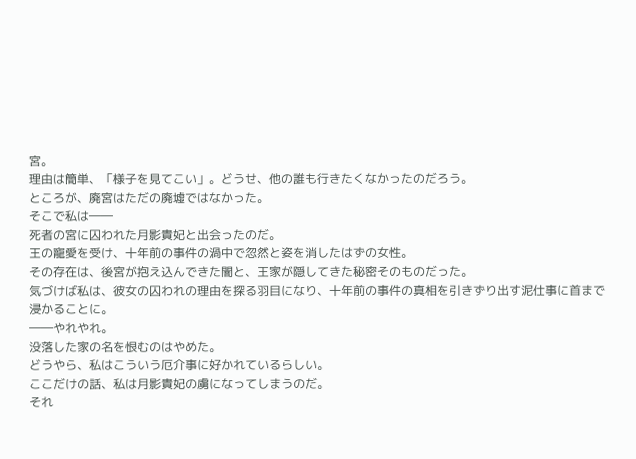宮。
理由は簡単、「様子を見てこい」。どうせ、他の誰も行きたくなかったのだろう。
ところが、廃宮はただの廃墟ではなかった。
そこで私は――
死者の宮に囚われた月影貴妃と出会ったのだ。
王の寵愛を受け、十年前の事件の渦中で忽然と姿を消したはずの女性。
その存在は、後宮が抱え込んできた闇と、王家が隠してきた秘密そのものだった。
気づけば私は、彼女の囚われの理由を探る羽目になり、十年前の事件の真相を引きずり出す泥仕事に首まで浸かることに。
――やれやれ。
没落した家の名を恨むのはやめた。
どうやら、私はこういう厄介事に好かれているらしい。
ここだけの話、私は月影貴妃の虜になってしまうのだ。
それ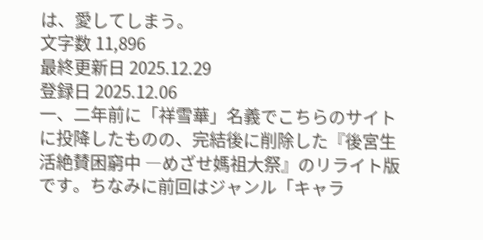は、愛してしまう。
文字数 11,896
最終更新日 2025.12.29
登録日 2025.12.06
一、二年前に「祥雪華」名義でこちらのサイトに投降したものの、完結後に削除した『後宮生活絶賛困窮中 ―めざせ媽祖大祭』のリライト版です。ちなみに前回はジャンル「キャラ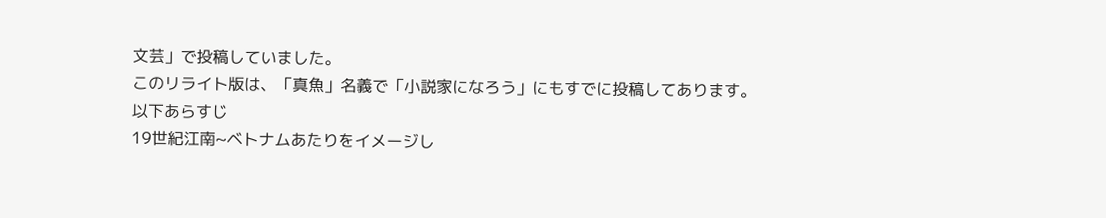文芸」で投稿していました。
このリライト版は、「真魚」名義で「小説家になろう」にもすでに投稿してあります。
以下あらすじ
19世紀江南~ベトナムあたりをイメージし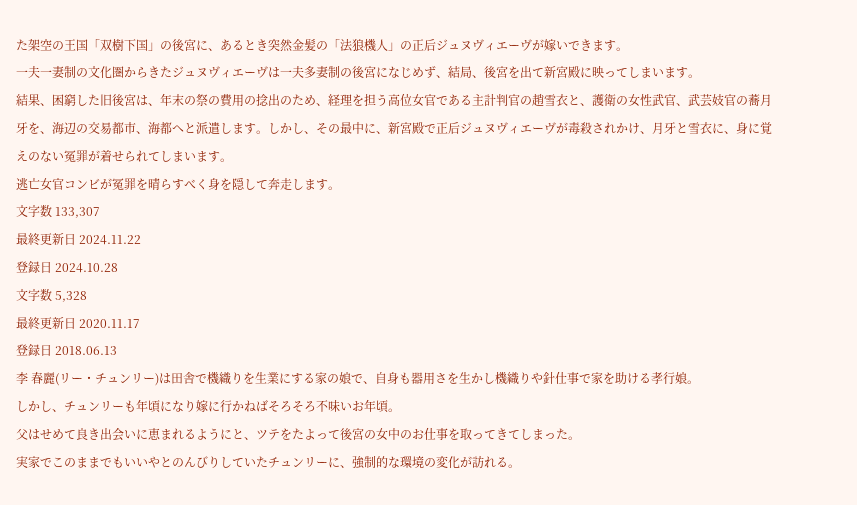た架空の王国「双樹下国」の後宮に、あるとき突然金髪の「法狼機人」の正后ジュヌヴィエーヴが嫁いできます。
一夫一妻制の文化圏からきたジュヌヴィエーヴは一夫多妻制の後宮になじめず、結局、後宮を出て新宮殿に映ってしまいます。
結果、困窮した旧後宮は、年末の祭の費用の捻出のため、経理を担う高位女官である主計判官の趙雪衣と、護衛の女性武官、武芸妓官の蕎月牙を、海辺の交易都市、海都へと派遣します。しかし、その最中に、新宮殿で正后ジュヌヴィエーヴが毒殺されかけ、月牙と雪衣に、身に覚えのない冤罪が着せられてしまいます。
逃亡女官コンビが冤罪を晴らすべく身を隠して奔走します。
文字数 133,307
最終更新日 2024.11.22
登録日 2024.10.28
文字数 5,328
最終更新日 2020.11.17
登録日 2018.06.13
李 春麗(リー・チュンリー)は田舎で機織りを生業にする家の娘で、自身も器用さを生かし機織りや針仕事で家を助ける孝行娘。
しかし、チュンリーも年頃になり嫁に行かねばそろそろ不味いお年頃。
父はせめて良き出会いに恵まれるようにと、ツテをたよって後宮の女中のお仕事を取ってきてしまった。
実家でこのままでもいいやとのんびりしていたチュンリーに、強制的な環境の変化が訪れる。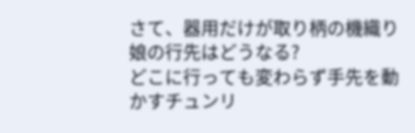さて、器用だけが取り柄の機織り娘の行先はどうなる?
どこに行っても変わらず手先を動かすチュンリ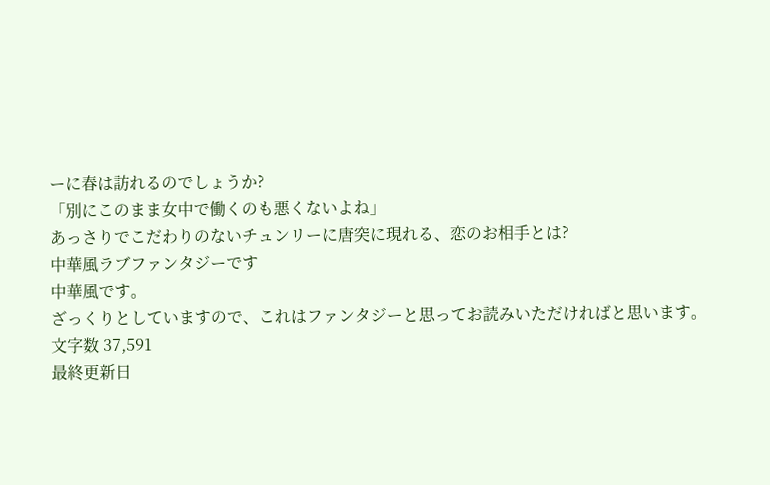ーに春は訪れるのでしょうか?
「別にこのまま女中で働くのも悪くないよね」
あっさりでこだわりのないチュンリーに唐突に現れる、恋のお相手とは?
中華風ラブファンタジーです
中華風です。
ざっくりとしていますので、これはファンタジーと思ってお読みいただければと思います。
文字数 37,591
最終更新日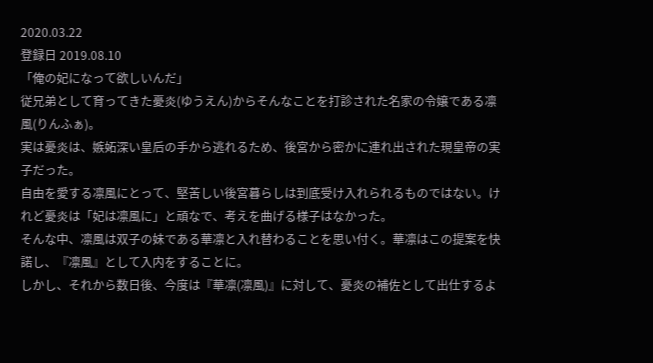2020.03.22
登録日 2019.08.10
「俺の妃になって欲しいんだ」
従兄弟として育ってきた憂炎(ゆうえん)からそんなことを打診された名家の令嬢である凛風(りんふぁ)。
実は憂炎は、嫉妬深い皇后の手から逃れるため、後宮から密かに連れ出された現皇帝の実子だった。
自由を愛する凛風にとって、堅苦しい後宮暮らしは到底受け入れられるものではない。けれど憂炎は「妃は凛風に」と頑なで、考えを曲げる様子はなかった。
そんな中、凛風は双子の妹である華凛と入れ替わることを思い付く。華凛はこの提案を快諾し、『凛風』として入内をすることに。
しかし、それから数日後、今度は『華凛(凛風)』に対して、憂炎の補佐として出仕するよ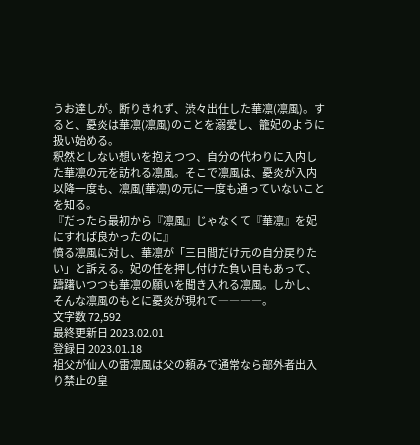うお達しが。断りきれず、渋々出仕した華凛(凛風)。すると、憂炎は華凛(凛風)のことを溺愛し、籠妃のように扱い始める。
釈然としない想いを抱えつつ、自分の代わりに入内した華凛の元を訪れる凛風。そこで凛風は、憂炎が入内以降一度も、凛風(華凛)の元に一度も通っていないことを知る。
『だったら最初から『凛風』じゃなくて『華凛』を妃にすれば良かったのに』
憤る凛風に対し、華凛が「三日間だけ元の自分戻りたい」と訴える。妃の任を押し付けた負い目もあって、躊躇いつつも華凛の願いを聞き入れる凛風。しかし、そんな凛風のもとに憂炎が現れて――――。
文字数 72,592
最終更新日 2023.02.01
登録日 2023.01.18
祖父が仙人の雷凛風は父の頼みで通常なら部外者出入り禁止の皇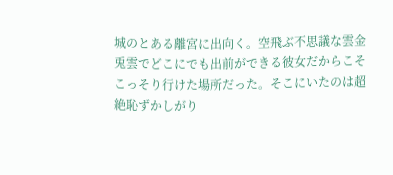城のとある離宮に出向く。空飛ぶ不思議な雲金兎雲でどこにでも出前ができる彼女だからこそこっそり行けた場所だった。そこにいたのは超絶恥ずかしがり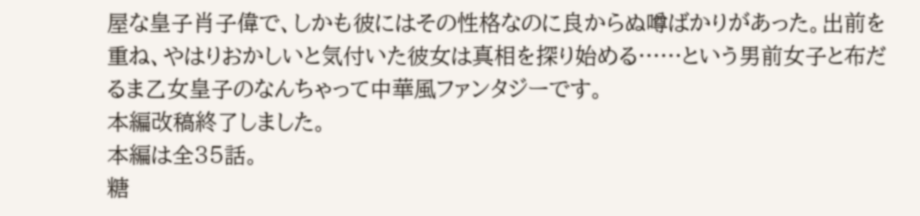屋な皇子肖子偉で、しかも彼にはその性格なのに良からぬ噂ばかりがあった。出前を重ね、やはりおかしいと気付いた彼女は真相を探り始める……という男前女子と布だるま乙女皇子のなんちゃって中華風ファンタジーです。
本編改稿終了しました。
本編は全35話。
糖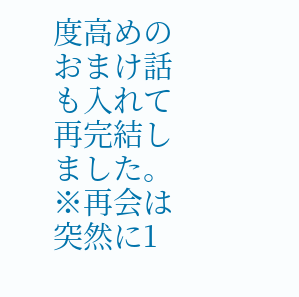度高めのおまけ話も入れて再完結しました。
※再会は突然に1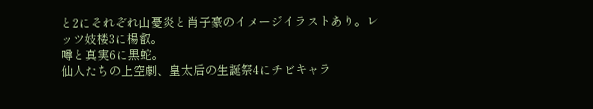と2にそれぞれ山憂炎と肖子豪のイメージイラストあり。レッツ妓楼3に楊叡。
噂と真実6に黒蛇。
仙人たちの上空劇、皇太后の生誕祭4にチビキャラ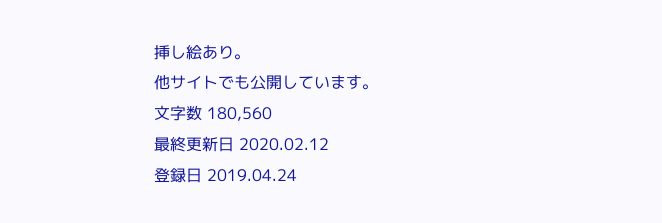挿し絵あり。
他サイトでも公開しています。
文字数 180,560
最終更新日 2020.02.12
登録日 2019.04.24